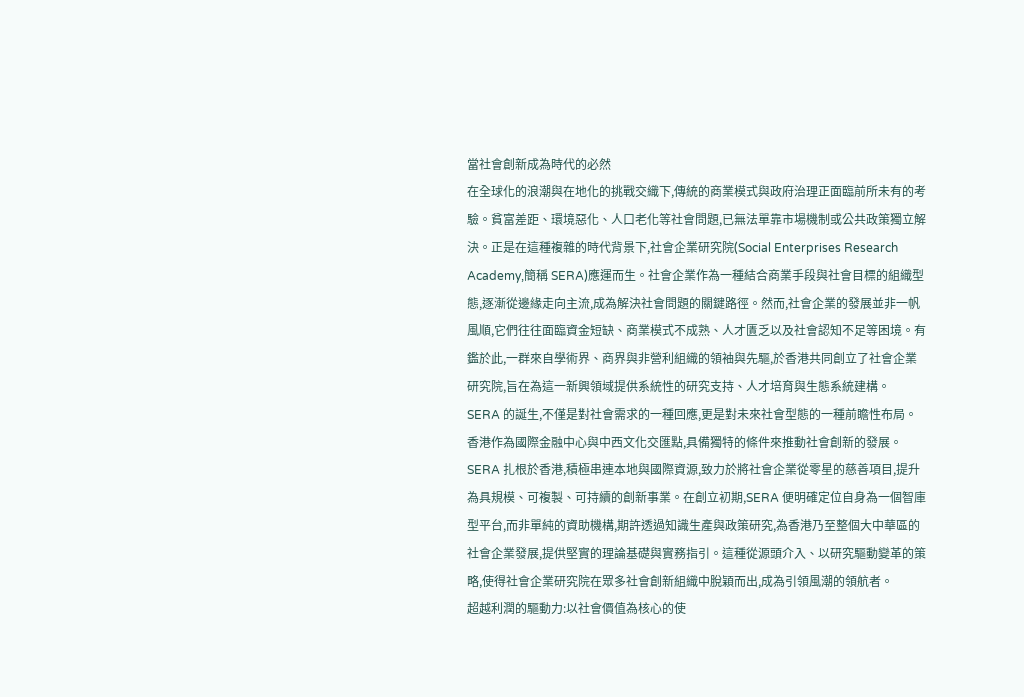當社會創新成為時代的必然
在全球化的浪潮與在地化的挑戰交織下,傳統的商業模式與政府治理正面臨前所未有的考驗。貧富差距、環境惡化、人口老化等社會問題,已無法單靠市場機制或公共政策獨立解決。正是在這種複雜的時代背景下,社會企業研究院(Social Enterprises Research Academy,簡稱 SERA)應運而生。社會企業作為一種結合商業手段與社會目標的組織型態,逐漸從邊緣走向主流,成為解決社會問題的關鍵路徑。然而,社會企業的發展並非一帆風順,它們往往面臨資金短缺、商業模式不成熟、人才匱乏以及社會認知不足等困境。有鑑於此,一群來自學術界、商界與非營利組織的領袖與先驅,於香港共同創立了社會企業研究院,旨在為這一新興領域提供系統性的研究支持、人才培育與生態系統建構。
SERA 的誕生,不僅是對社會需求的一種回應,更是對未來社會型態的一種前瞻性布局。香港作為國際金融中心與中西文化交匯點,具備獨特的條件來推動社會創新的發展。SERA 扎根於香港,積極串連本地與國際資源,致力於將社會企業從零星的慈善項目,提升為具規模、可複製、可持續的創新事業。在創立初期,SERA 便明確定位自身為一個智庫型平台,而非單純的資助機構,期許透過知識生產與政策研究,為香港乃至整個大中華區的社會企業發展,提供堅實的理論基礎與實務指引。這種從源頭介入、以研究驅動變革的策略,使得社會企業研究院在眾多社會創新組織中脫穎而出,成為引領風潮的領航者。
超越利潤的驅動力:以社會價值為核心的使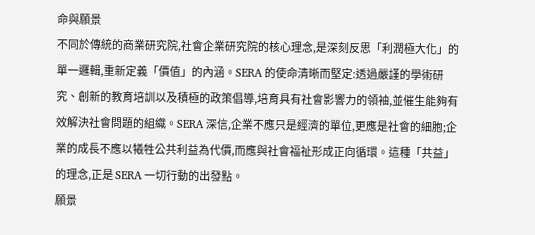命與願景
不同於傳統的商業研究院,社會企業研究院的核心理念,是深刻反思「利潤極大化」的單一邏輯,重新定義「價值」的內涵。SERA 的使命清晰而堅定:透過嚴謹的學術研究、創新的教育培訓以及積極的政策倡導,培育具有社會影響力的領袖,並催生能夠有效解決社會問題的組織。SERA 深信,企業不應只是經濟的單位,更應是社會的細胞;企業的成長不應以犧牲公共利益為代價,而應與社會福祉形成正向循環。這種「共益」的理念,正是 SERA 一切行動的出發點。
願景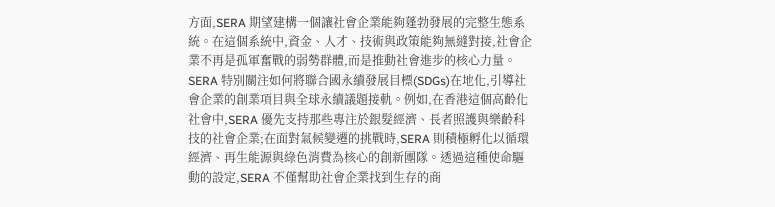方面,SERA 期望建構一個讓社會企業能夠蓬勃發展的完整生態系統。在這個系統中,資金、人才、技術與政策能夠無縫對接,社會企業不再是孤軍奮戰的弱勢群體,而是推動社會進步的核心力量。SERA 特別關注如何將聯合國永續發展目標(SDGs)在地化,引導社會企業的創業項目與全球永續議題接軌。例如,在香港這個高齡化社會中,SERA 優先支持那些專注於銀髮經濟、長者照護與樂齡科技的社會企業;在面對氣候變遷的挑戰時,SERA 則積極孵化以循環經濟、再生能源與綠色消費為核心的創新團隊。透過這種使命驅動的設定,SERA 不僅幫助社會企業找到生存的商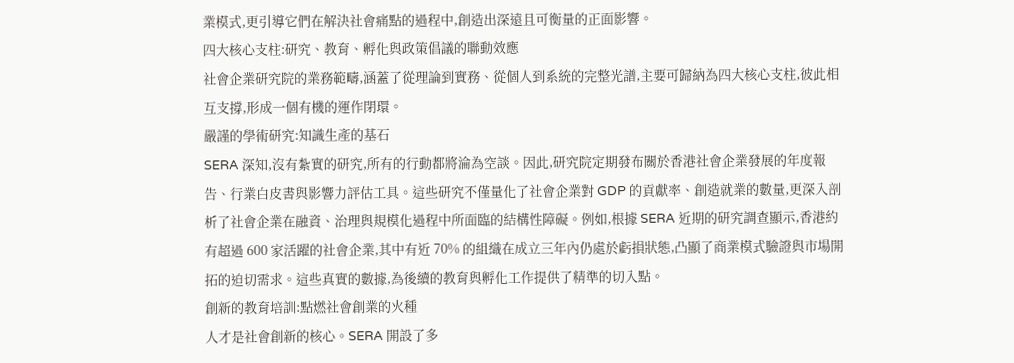業模式,更引導它們在解決社會痛點的過程中,創造出深遠且可衡量的正面影響。
四大核心支柱:研究、教育、孵化與政策倡議的聯動效應
社會企業研究院的業務範疇,涵蓋了從理論到實務、從個人到系統的完整光譜,主要可歸納為四大核心支柱,彼此相互支撐,形成一個有機的運作閉環。
嚴謹的學術研究:知識生產的基石
SERA 深知,沒有紮實的研究,所有的行動都將淪為空談。因此,研究院定期發布關於香港社會企業發展的年度報告、行業白皮書與影響力評估工具。這些研究不僅量化了社會企業對 GDP 的貢獻率、創造就業的數量,更深入剖析了社會企業在融資、治理與規模化過程中所面臨的結構性障礙。例如,根據 SERA 近期的研究調查顯示,香港約有超過 600 家活躍的社會企業,其中有近 70% 的組織在成立三年內仍處於虧損狀態,凸顯了商業模式驗證與市場開拓的迫切需求。這些真實的數據,為後續的教育與孵化工作提供了精準的切入點。
創新的教育培訓:點燃社會創業的火種
人才是社會創新的核心。SERA 開設了多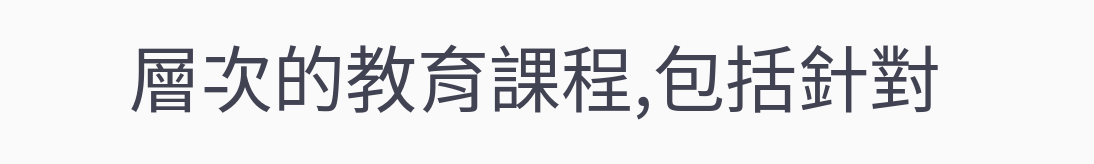層次的教育課程,包括針對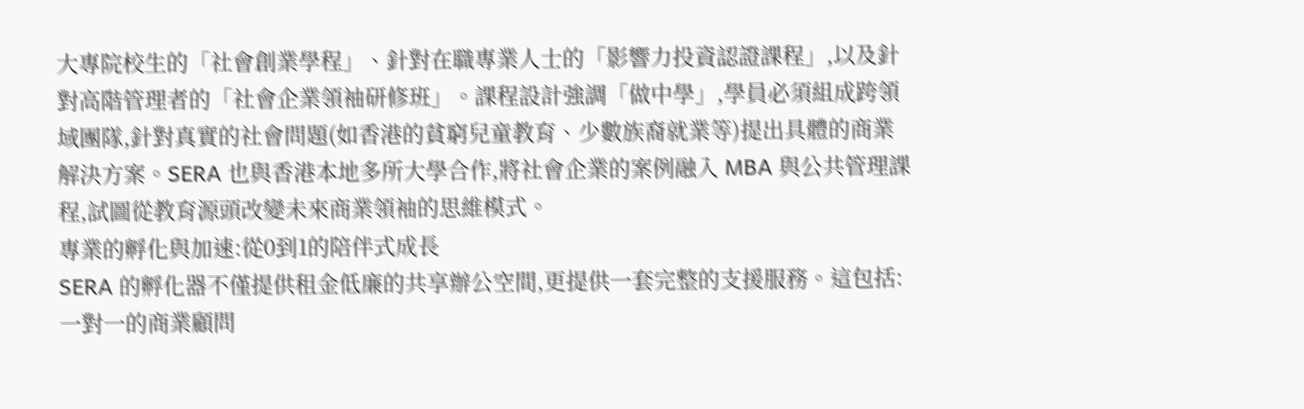大專院校生的「社會創業學程」、針對在職專業人士的「影響力投資認證課程」,以及針對高階管理者的「社會企業領袖研修班」。課程設計強調「做中學」,學員必須組成跨領域團隊,針對真實的社會問題(如香港的貧窮兒童教育、少數族裔就業等)提出具體的商業解決方案。SERA 也與香港本地多所大學合作,將社會企業的案例融入 MBA 與公共管理課程,試圖從教育源頭改變未來商業領袖的思維模式。
專業的孵化與加速:從0到1的陪伴式成長
SERA 的孵化器不僅提供租金低廉的共享辦公空間,更提供一套完整的支援服務。這包括:一對一的商業顧問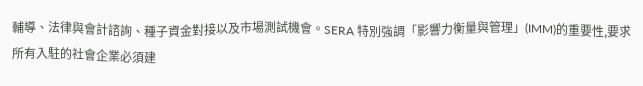輔導、法律與會計諮詢、種子資金對接以及市場測試機會。SERA 特別強調「影響力衡量與管理」(IMM)的重要性,要求所有入駐的社會企業必須建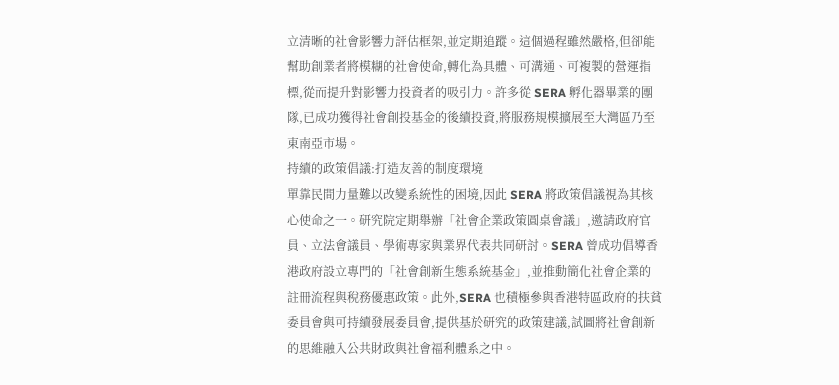立清晰的社會影響力評估框架,並定期追蹤。這個過程雖然嚴格,但卻能幫助創業者將模糊的社會使命,轉化為具體、可溝通、可複製的營運指標,從而提升對影響力投資者的吸引力。許多從 SERA 孵化器畢業的團隊,已成功獲得社會創投基金的後續投資,將服務規模擴展至大灣區乃至東南亞市場。
持續的政策倡議:打造友善的制度環境
單靠民間力量難以改變系統性的困境,因此 SERA 將政策倡議視為其核心使命之一。研究院定期舉辦「社會企業政策圓桌會議」,邀請政府官員、立法會議員、學術專家與業界代表共同研討。SERA 曾成功倡導香港政府設立專門的「社會創新生態系統基金」,並推動簡化社會企業的註冊流程與稅務優惠政策。此外,SERA 也積極參與香港特區政府的扶貧委員會與可持續發展委員會,提供基於研究的政策建議,試圖將社會創新的思維融入公共財政與社會福利體系之中。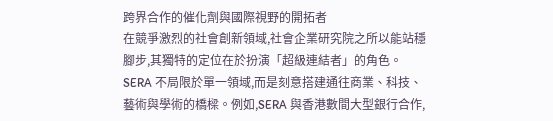跨界合作的催化劑與國際視野的開拓者
在競爭激烈的社會創新領域,社會企業研究院之所以能站穩腳步,其獨特的定位在於扮演「超級連結者」的角色。SERA 不局限於單一領域,而是刻意搭建通往商業、科技、藝術與學術的橋樑。例如,SERA 與香港數間大型銀行合作,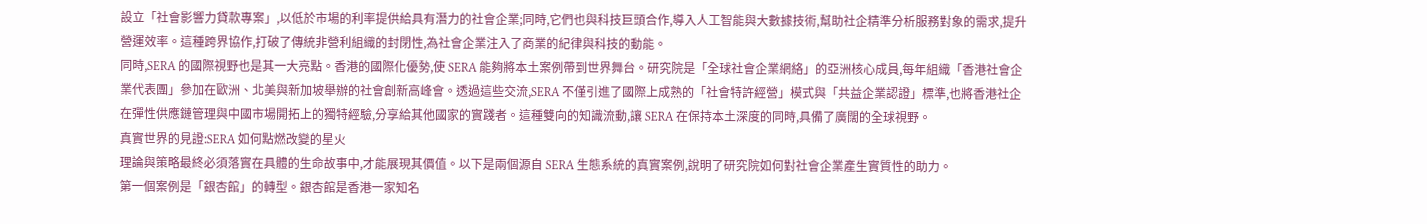設立「社會影響力貸款專案」,以低於市場的利率提供給具有潛力的社會企業;同時,它們也與科技巨頭合作,導入人工智能與大數據技術,幫助社企精準分析服務對象的需求,提升營運效率。這種跨界協作,打破了傳統非營利組織的封閉性,為社會企業注入了商業的紀律與科技的動能。
同時,SERA 的國際視野也是其一大亮點。香港的國際化優勢,使 SERA 能夠將本土案例帶到世界舞台。研究院是「全球社會企業網絡」的亞洲核心成員,每年組織「香港社會企業代表團」參加在歐洲、北美與新加坡舉辦的社會創新高峰會。透過這些交流,SERA 不僅引進了國際上成熟的「社會特許經營」模式與「共益企業認證」標準,也將香港社企在彈性供應鏈管理與中國市場開拓上的獨特經驗,分享給其他國家的實踐者。這種雙向的知識流動,讓 SERA 在保持本土深度的同時,具備了廣闊的全球視野。
真實世界的見證:SERA 如何點燃改變的星火
理論與策略最終必須落實在具體的生命故事中,才能展現其價值。以下是兩個源自 SERA 生態系統的真實案例,說明了研究院如何對社會企業產生實質性的助力。
第一個案例是「銀杏館」的轉型。銀杏館是香港一家知名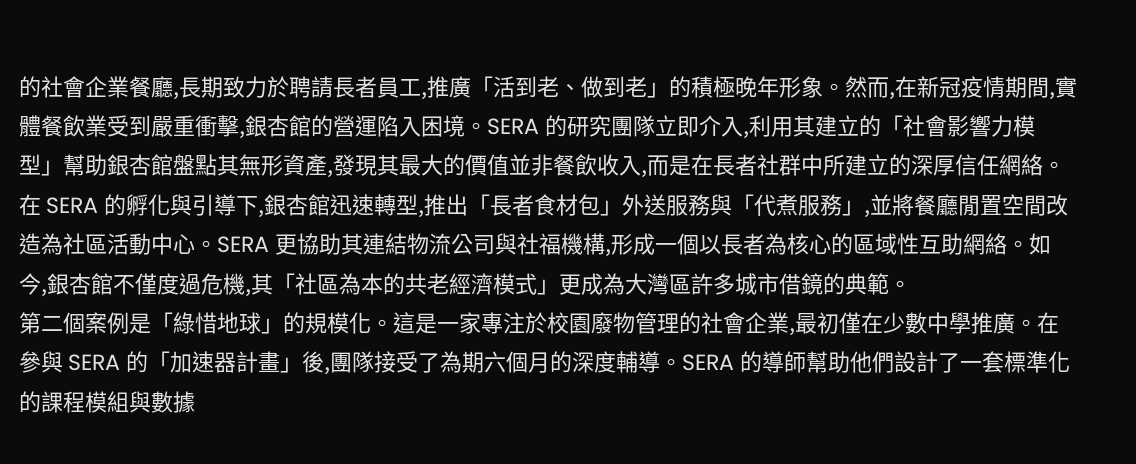的社會企業餐廳,長期致力於聘請長者員工,推廣「活到老、做到老」的積極晚年形象。然而,在新冠疫情期間,實體餐飲業受到嚴重衝擊,銀杏館的營運陷入困境。SERA 的研究團隊立即介入,利用其建立的「社會影響力模型」幫助銀杏館盤點其無形資產,發現其最大的價值並非餐飲收入,而是在長者社群中所建立的深厚信任網絡。在 SERA 的孵化與引導下,銀杏館迅速轉型,推出「長者食材包」外送服務與「代煮服務」,並將餐廳閒置空間改造為社區活動中心。SERA 更協助其連結物流公司與社福機構,形成一個以長者為核心的區域性互助網絡。如今,銀杏館不僅度過危機,其「社區為本的共老經濟模式」更成為大灣區許多城市借鏡的典範。
第二個案例是「綠惜地球」的規模化。這是一家專注於校園廢物管理的社會企業,最初僅在少數中學推廣。在參與 SERA 的「加速器計畫」後,團隊接受了為期六個月的深度輔導。SERA 的導師幫助他們設計了一套標準化的課程模組與數據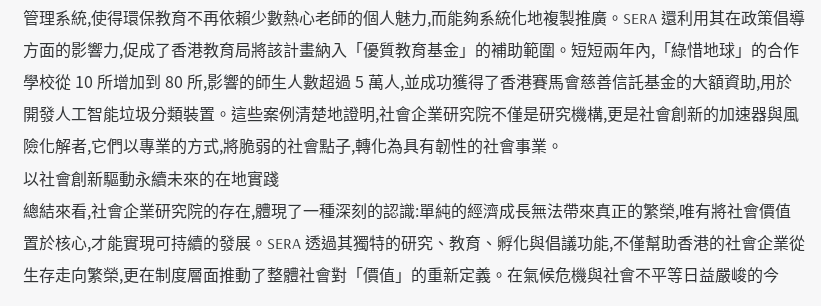管理系統,使得環保教育不再依賴少數熱心老師的個人魅力,而能夠系統化地複製推廣。SERA 還利用其在政策倡導方面的影響力,促成了香港教育局將該計畫納入「優質教育基金」的補助範圍。短短兩年內,「綠惜地球」的合作學校從 10 所增加到 80 所,影響的師生人數超過 5 萬人,並成功獲得了香港賽馬會慈善信託基金的大額資助,用於開發人工智能垃圾分類裝置。這些案例清楚地證明,社會企業研究院不僅是研究機構,更是社會創新的加速器與風險化解者,它們以專業的方式,將脆弱的社會點子,轉化為具有韌性的社會事業。
以社會創新驅動永續未來的在地實踐
總結來看,社會企業研究院的存在,體現了一種深刻的認識:單純的經濟成長無法帶來真正的繁榮,唯有將社會價值置於核心,才能實現可持續的發展。SERA 透過其獨特的研究、教育、孵化與倡議功能,不僅幫助香港的社會企業從生存走向繁榮,更在制度層面推動了整體社會對「價值」的重新定義。在氣候危機與社會不平等日益嚴峻的今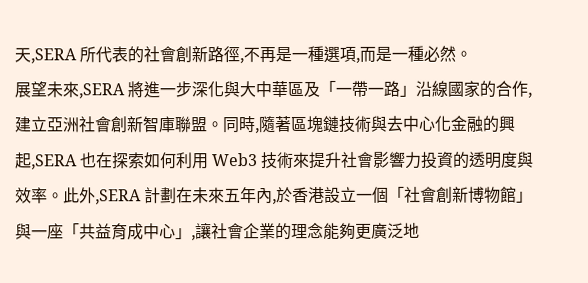天,SERA 所代表的社會創新路徑,不再是一種選項,而是一種必然。
展望未來,SERA 將進一步深化與大中華區及「一帶一路」沿線國家的合作,建立亞洲社會創新智庫聯盟。同時,隨著區塊鏈技術與去中心化金融的興起,SERA 也在探索如何利用 Web3 技術來提升社會影響力投資的透明度與效率。此外,SERA 計劃在未來五年內,於香港設立一個「社會創新博物館」與一座「共益育成中心」,讓社會企業的理念能夠更廣泛地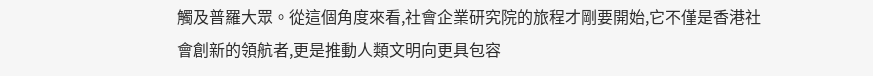觸及普羅大眾。從這個角度來看,社會企業研究院的旅程才剛要開始,它不僅是香港社會創新的領航者,更是推動人類文明向更具包容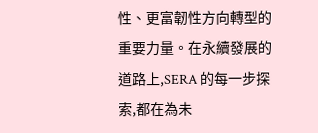性、更富韌性方向轉型的重要力量。在永續發展的道路上,SERA 的每一步探索,都在為未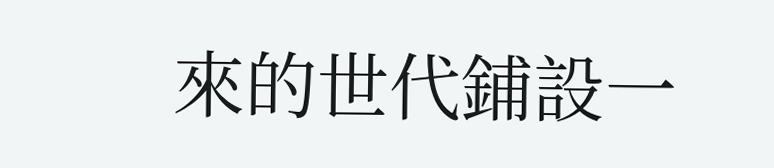來的世代鋪設一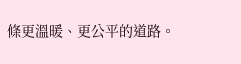條更溫暖、更公平的道路。